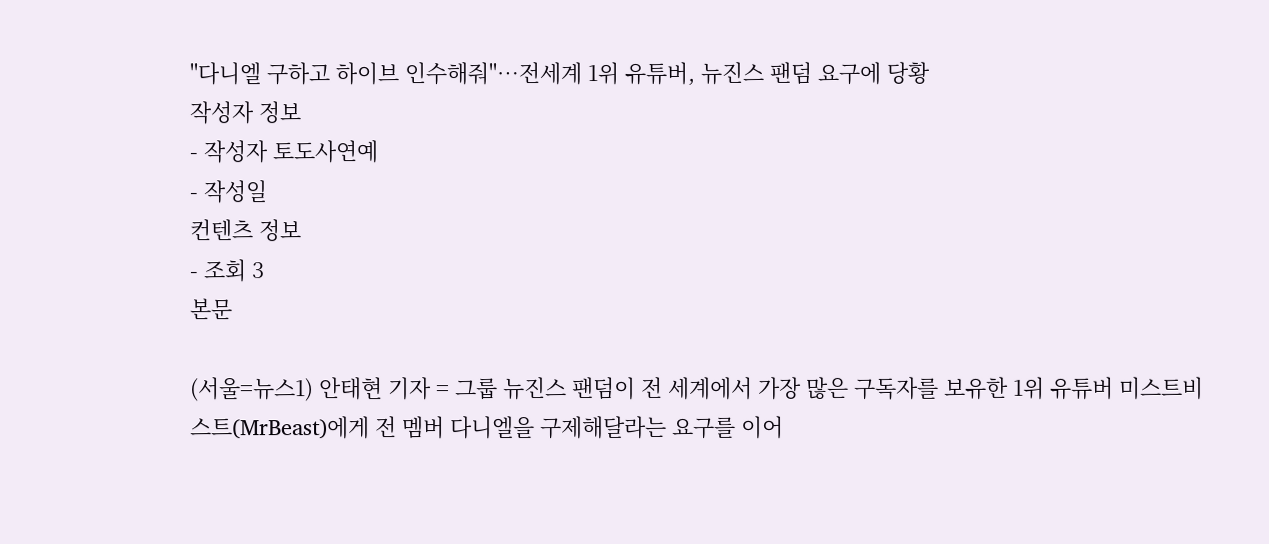"다니엘 구하고 하이브 인수해줘"…전세계 1위 유튜버, 뉴진스 팬덤 요구에 당황
작성자 정보
- 작성자 토도사연예
- 작성일
컨텐츠 정보
- 조회 3
본문

(서울=뉴스1) 안태현 기자 = 그룹 뉴진스 팬덤이 전 세계에서 가장 많은 구독자를 보유한 1위 유튜버 미스트비스트(MrBeast)에게 전 멤버 다니엘을 구제해달라는 요구를 이어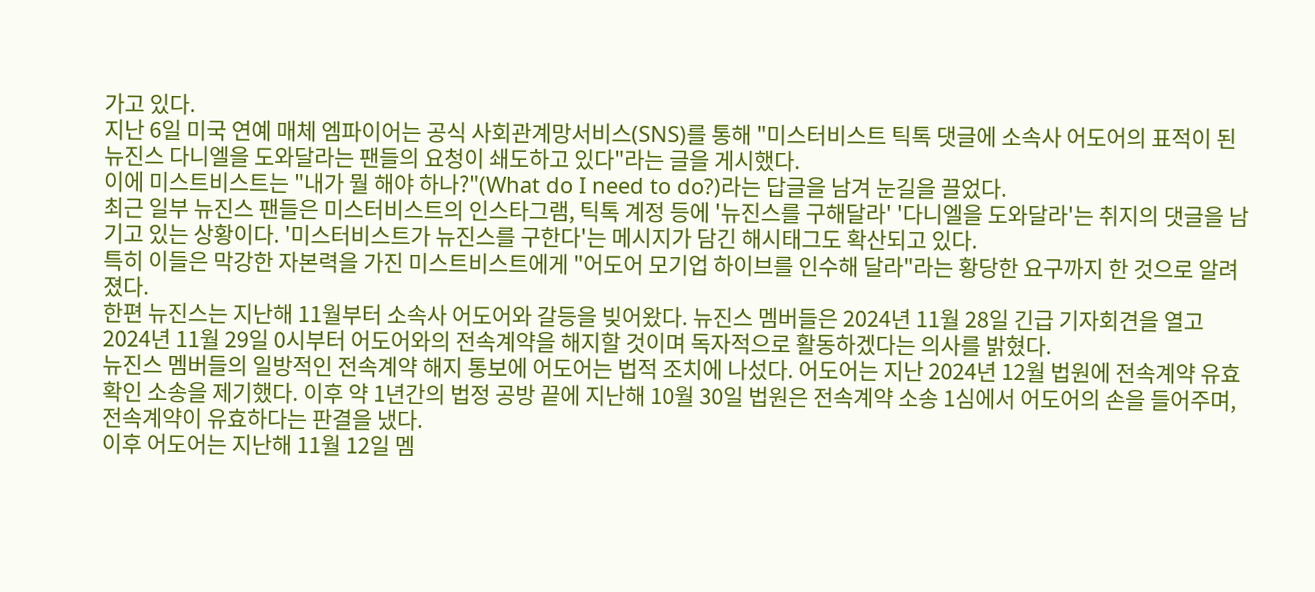가고 있다.
지난 6일 미국 연예 매체 엠파이어는 공식 사회관계망서비스(SNS)를 통해 "미스터비스트 틱톡 댓글에 소속사 어도어의 표적이 된 뉴진스 다니엘을 도와달라는 팬들의 요청이 쇄도하고 있다"라는 글을 게시했다.
이에 미스트비스트는 "내가 뭘 해야 하나?"(What do I need to do?)라는 답글을 남겨 눈길을 끌었다.
최근 일부 뉴진스 팬들은 미스터비스트의 인스타그램, 틱톡 계정 등에 '뉴진스를 구해달라' '다니엘을 도와달라'는 취지의 댓글을 남기고 있는 상황이다. '미스터비스트가 뉴진스를 구한다'는 메시지가 담긴 해시태그도 확산되고 있다.
특히 이들은 막강한 자본력을 가진 미스트비스트에게 "어도어 모기업 하이브를 인수해 달라"라는 황당한 요구까지 한 것으로 알려졌다.
한편 뉴진스는 지난해 11월부터 소속사 어도어와 갈등을 빚어왔다. 뉴진스 멤버들은 2024년 11월 28일 긴급 기자회견을 열고 2024년 11월 29일 0시부터 어도어와의 전속계약을 해지할 것이며 독자적으로 활동하겠다는 의사를 밝혔다.
뉴진스 멤버들의 일방적인 전속계약 해지 통보에 어도어는 법적 조치에 나섰다. 어도어는 지난 2024년 12월 법원에 전속계약 유효 확인 소송을 제기했다. 이후 약 1년간의 법정 공방 끝에 지난해 10월 30일 법원은 전속계약 소송 1심에서 어도어의 손을 들어주며, 전속계약이 유효하다는 판결을 냈다.
이후 어도어는 지난해 11월 12일 멤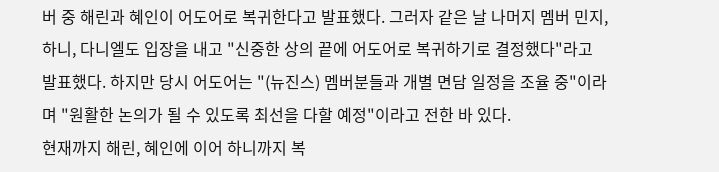버 중 해린과 혜인이 어도어로 복귀한다고 발표했다. 그러자 같은 날 나머지 멤버 민지, 하니, 다니엘도 입장을 내고 "신중한 상의 끝에 어도어로 복귀하기로 결정했다"라고 발표했다. 하지만 당시 어도어는 "(뉴진스) 멤버분들과 개별 면담 일정을 조율 중"이라며 "원활한 논의가 될 수 있도록 최선을 다할 예정"이라고 전한 바 있다.
현재까지 해린, 혜인에 이어 하니까지 복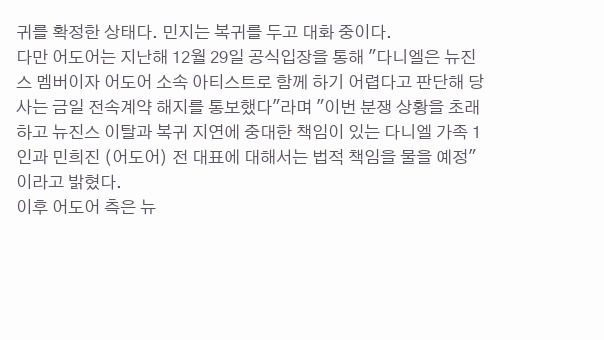귀를 확정한 상태다. 민지는 복귀를 두고 대화 중이다.
다만 어도어는 지난해 12월 29일 공식입장을 통해 "다니엘은 뉴진스 멤버이자 어도어 소속 아티스트로 함께 하기 어렵다고 판단해 당사는 금일 전속계약 해지를 통보했다"라며 "이번 분쟁 상황을 초래하고 뉴진스 이탈과 복귀 지연에 중대한 책임이 있는 다니엘 가족 1인과 민희진 (어도어) 전 대표에 대해서는 법적 책임을 물을 예정"이라고 밝혔다.
이후 어도어 측은 뉴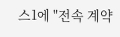스1에 "전속 계약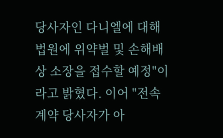당사자인 다니엘에 대해 법원에 위약벌 및 손해배상 소장을 접수할 예정"이라고 밝혔다. 이어 "전속 계약 당사자가 아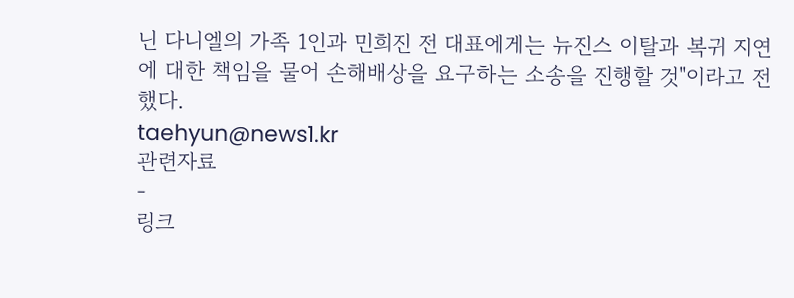닌 다니엘의 가족 1인과 민희진 전 대표에게는 뉴진스 이탈과 복귀 지연에 대한 책임을 물어 손해배상을 요구하는 소송을 진행할 것"이라고 전했다.
taehyun@news1.kr
관련자료
-
링크